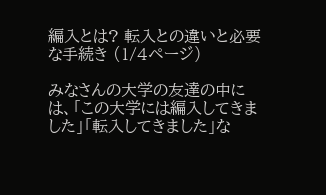編入とは? 転入との違いと必要な手続き (1/4ページ)

みなさんの大学の友達の中には、「この大学には編入してきました」「転入してきました」な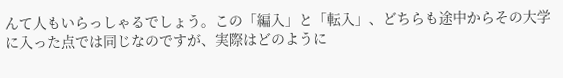んて人もいらっしゃるでしょう。この「編入」と「転入」、どちらも途中からその大学に入った点では同じなのですが、実際はどのように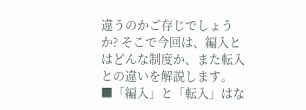違うのかご存じでしょうか? そこで今回は、編入とはどんな制度か、また転入との違いを解説します。
■「編入」と「転入」はな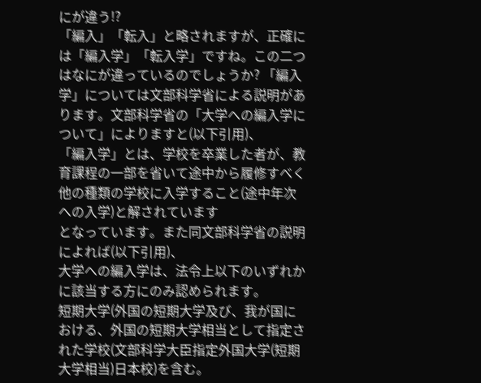にが違う!?
「編入」「転入」と略されますが、正確には「編入学」「転入学」ですね。この二つはなにが違っているのでしょうか? 「編入学」については文部科学省による説明があります。文部科学省の「大学への編入学について」によりますと(以下引用)、
「編入学」とは、学校を卒業した者が、教育課程の一部を省いて途中から履修すべく他の種類の学校に入学すること(途中年次への入学)と解されています
となっています。また同文部科学省の説明によれば(以下引用)、
大学への編入学は、法令上以下のいずれかに該当する方にのみ認められます。
短期大学(外国の短期大学及び、我が国における、外国の短期大学相当として指定された学校(文部科学大臣指定外国大学(短期大学相当)日本校)を含む。